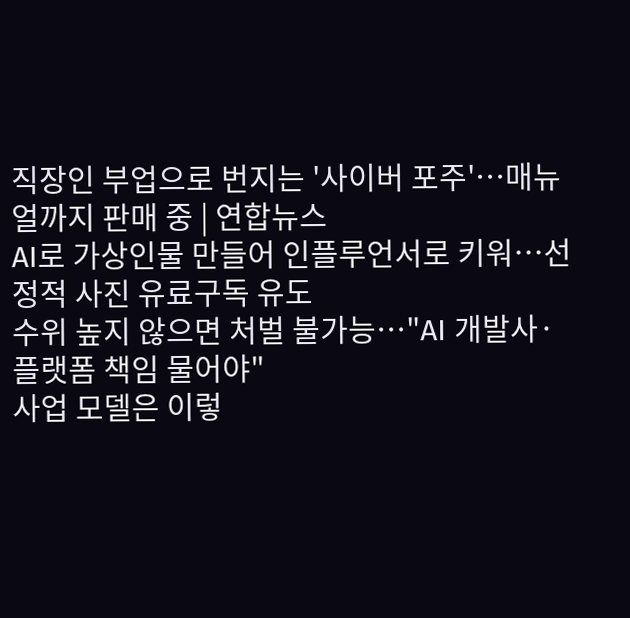직장인 부업으로 번지는 '사이버 포주'…매뉴얼까지 판매 중 | 연합뉴스
AI로 가상인물 만들어 인플루언서로 키워…선정적 사진 유료구독 유도
수위 높지 않으면 처벌 불가능…"AI 개발사·플랫폼 책임 물어야"
사업 모델은 이렇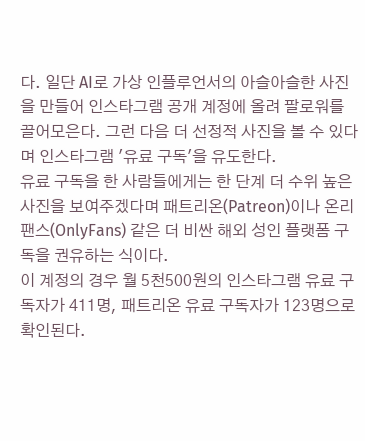다. 일단 AI로 가상 인플루언서의 아슬아슬한 사진을 만들어 인스타그램 공개 계정에 올려 팔로워를 끌어모은다. 그런 다음 더 선정적 사진을 볼 수 있다며 인스타그램 '유료 구독'을 유도한다.
유료 구독을 한 사람들에게는 한 단계 더 수위 높은 사진을 보여주겠다며 패트리온(Patreon)이나 온리팬스(OnlyFans) 같은 더 비싼 해외 성인 플랫폼 구독을 권유하는 식이다.
이 계정의 경우 월 5천500원의 인스타그램 유료 구독자가 411명, 패트리온 유료 구독자가 123명으로 확인된다.